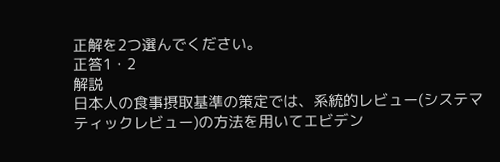正解を2つ選んでください。
正答1・2
解説
日本人の食事摂取基準の策定では、系統的レビュー(システマティックレビュー)の方法を用いてエビデン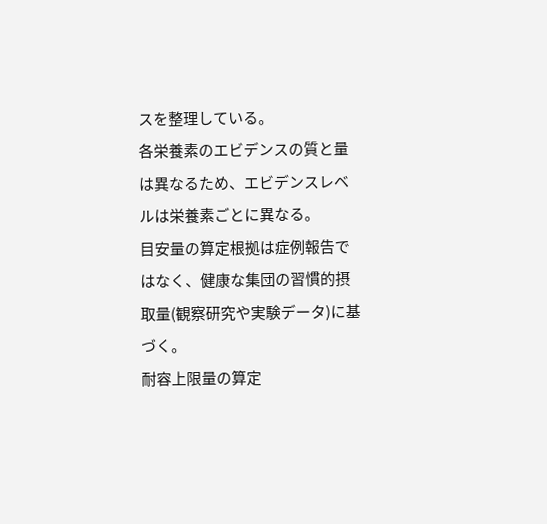スを整理している。
各栄養素のエビデンスの質と量は異なるため、エビデンスレベルは栄養素ごとに異なる。
目安量の算定根拠は症例報告ではなく、健康な集団の習慣的摂取量(観察研究や実験データ)に基づく。
耐容上限量の算定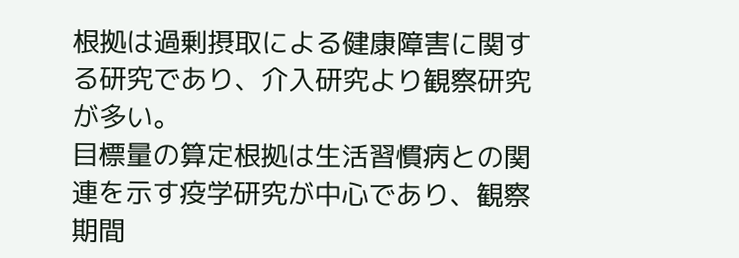根拠は過剰摂取による健康障害に関する研究であり、介入研究より観察研究が多い。
目標量の算定根拠は生活習慣病との関連を示す疫学研究が中心であり、観察期間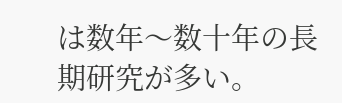は数年〜数十年の長期研究が多い。